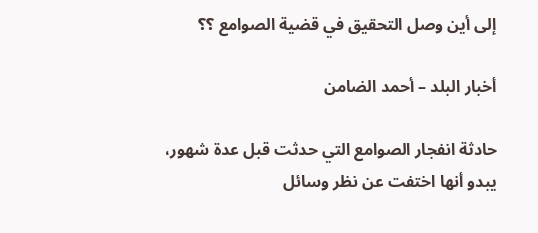إلى أين وصل التحقيق في قضية الصوامع ؟؟

أخبار البلد – أحمد الضامن

حادثة انفجار الصوامع التي حدثت قبل عدة شهور، يبدو أنها اختفت عن نظر وسائل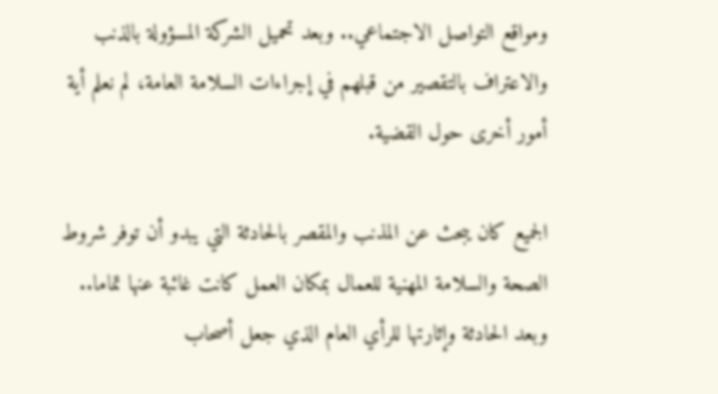ومواقع التواصل الاجتماعي.. وبعد تحميل الشركة المسؤولة بالذنب والاعتراف بالتقصير من قبلهم في إجراءات السلامة العامة، لم نعلم أية أمور أخرى حول القضية.

الجميع كان يبحث عن المذنب والمقصر بالحادثة التي يبدو أن توفر شروط الصحة والسلامة المهنية للعمال بمكان العمل كانت غائبة عنها تماما.. وبعد الحادثة وإثارتها للرأي العام الذي جعل أصحاب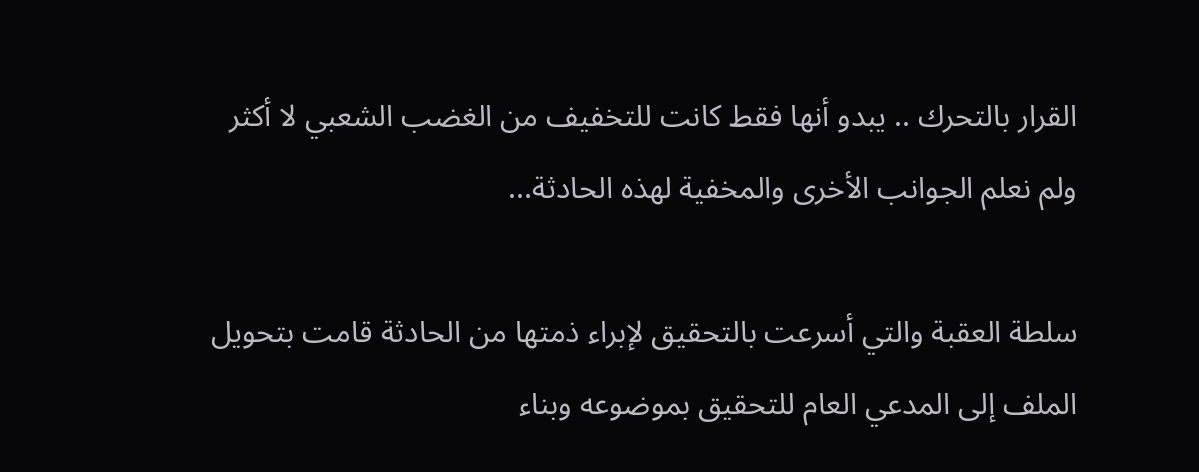القرار بالتحرك .. يبدو أنها فقط كانت للتخفيف من الغضب الشعبي لا أكثر ولم نعلم الجوانب الأخرى والمخفية لهذه الحادثة...

سلطة العقبة والتي أسرعت بالتحقيق لإبراء ذمتها من الحادثة قامت بتحويل الملف إلى المدعي العام للتحقيق بموضوعه وبناء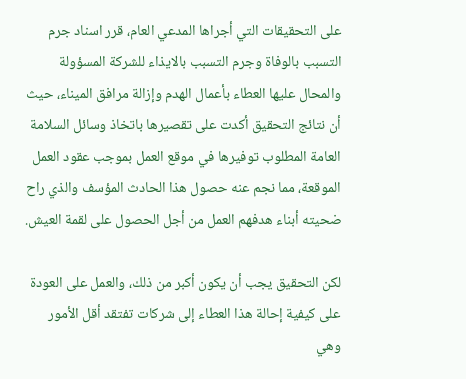على التحقيقات التي أجراها المدعي العام، قرر اسناد جرم التسبب بالوفاة وجرم التسبب بالايذاء للشركة المسؤولة والمحال عليها العطاء بأعمال الهدم وإزالة مرافق الميناء، حيث أن نتائج التحقيق أكدت على تقصيرها باتخاذ وسائل السلامة العامة المطلوب توفيرها في موقع العمل بموجب عقود العمل الموقعة، مما نجم عنه حصول هذا الحادث المؤسف والذي راح ضحيته أبناء هدفهم العمل من أجل الحصول على لقمة العيش.

لكن التحقيق يجب أن يكون أكبر من ذلك، والعمل على العودة على كيفية إحالة هذا العطاء إلى شركات تفتقد أقل الأمور وهي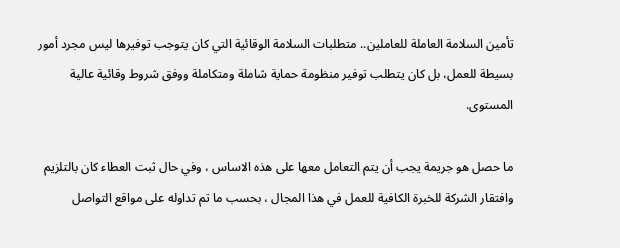تأمين السلامة العاملة للعاملين.. متطلبات السلامة الوقائية التي كان يتوجب توفيرها ليس مجرد أمور بسيطة للعمل، بل كان يتطلب توفير منظومة حماية شاملة ومتكاملة ووفق شروط وقائية عالية المستوى.

ما حصل هو جريمة يجب أن يتم التعامل معها على هذه الاساس ، وفي حال ثبت العطاء كان بالتلزيم وافتقار الشركة للخبرة الكافية للعمل في هذا المجال ، بحسب ما تم تداوله على مواقع التواصل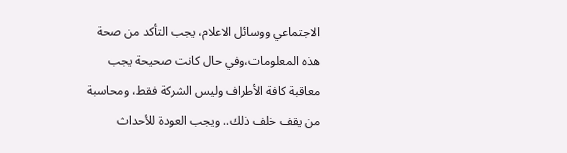الاجتماعي ووسائل الاعلام، يجب التأكد من صحة هذه المعلومات،وفي حال كانت صحيحة يجب معاقبة كافة الأطراف وليس الشركة فقط، ومحاسبة من يقف خلف ذلك.. ويجب العودة للأحداث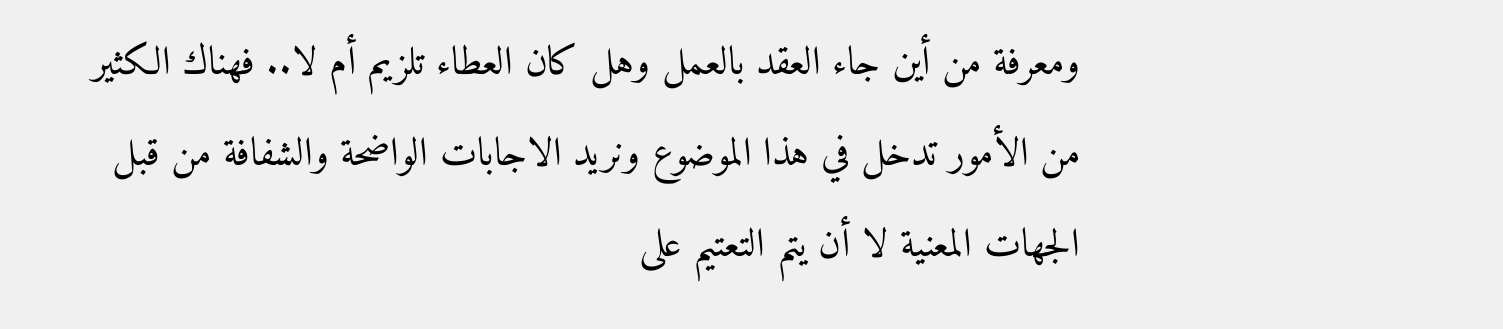ومعرفة من أين جاء العقد بالعمل وهل كان العطاء تلزيم أم لا.. فهناك الكثير من الأمور تدخل في هذا الموضوع ونريد الاجابات الواضحة والشفافة من قبل الجهات المعنية لا أن يتم التعتيم على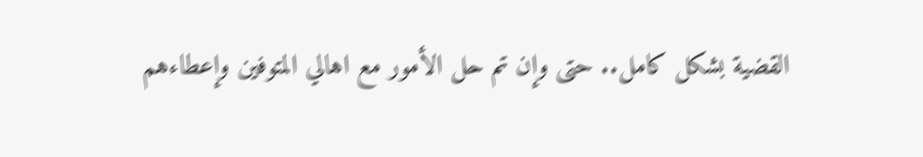القضية بشكل كامل.. حتى وإن تم حل الأمور مع اهالي المتوفين وإعطاءهم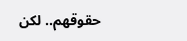حقوقهم.. لكن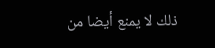ذلك لا يمنع أيضا من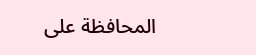المحافظة على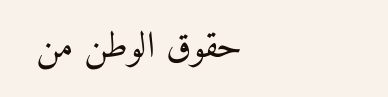حقوق الوطن من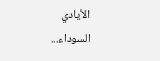الأيادي السوداء...